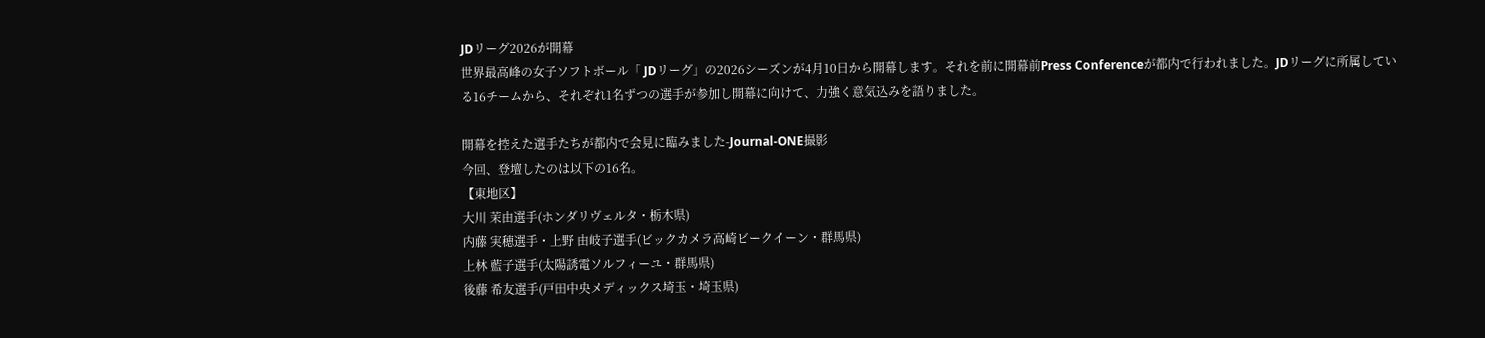JDリーグ2026が開幕
世界最高峰の女子ソフトボール「 JDリーグ」の2026シーズンが4月10日から開幕します。それを前に開幕前Press Conferenceが都内で行われました。JDリーグに所属している16チームから、それぞれ1名ずつの選手が参加し開幕に向けて、力強く意気込みを語りました。

開幕を控えた選手たちが都内で会見に臨みました-Journal-ONE撮影
今回、登壇したのは以下の16名。
【東地区】
大川 茉由選手(ホンダリヴェルタ・栃木県)
内藤 実穂選手・上野 由岐子選手(ビックカメラ高崎ビークイーン・群馬県)
上林 藍子選手(太陽誘電ソルフィーユ・群馬県)
後藤 希友選手(戸田中央メディックス埼玉・埼玉県)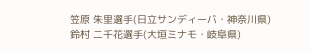笠原 朱里選手(日立サンディーバ・神奈川県)
鈴村 二千花選手(大垣ミナモ・岐阜県)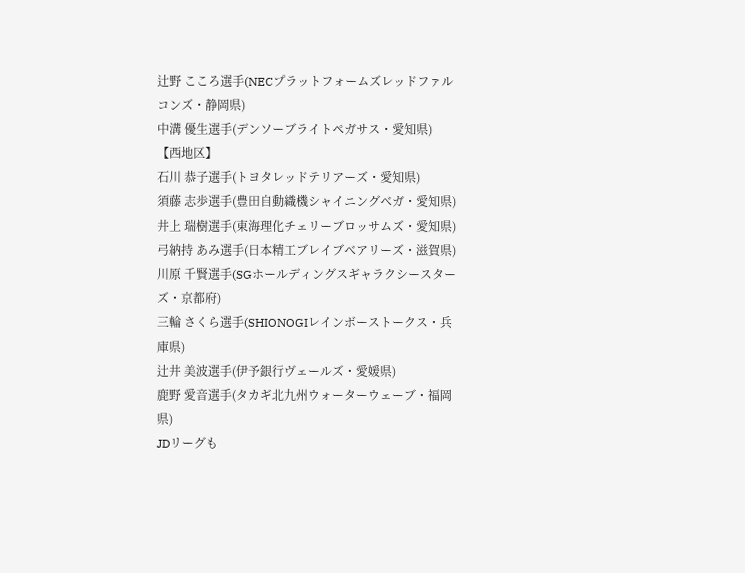辻野 こころ選手(NECプラットフォームズレッドファルコンズ・静岡県)
中溝 優生選手(デンソーブライトペガサス・愛知県)
【西地区】
石川 恭子選手(トヨタレッドテリアーズ・愛知県)
須藤 志歩選手(豊田自動織機シャイニングベガ・愛知県)
井上 瑞樹選手(東海理化チェリーブロッサムズ・愛知県)
弓納持 あみ選手(日本精工ブレイブベアリーズ・滋賀県)
川原 千賢選手(SGホールディングスギャラクシースターズ・京都府)
三輪 さくら選手(SHIONOGIレインボーストークス・兵庫県)
辻井 美波選手(伊予銀行ヴェールズ・愛媛県)
鹿野 愛音選手(タカギ北九州ウォーターウェーブ・福岡県)
JDリーグも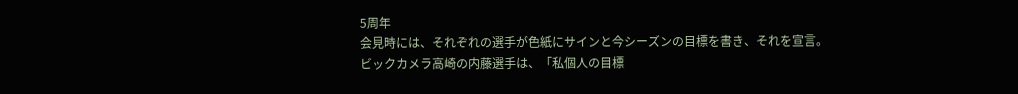5周年
会見時には、それぞれの選手が色紙にサインと今シーズンの目標を書き、それを宣言。
ビックカメラ高崎の内藤選手は、「私個人の目標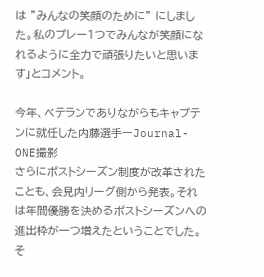は ”みんなの笑顔のために” にしました。私のプレー1つでみんなが笑顔になれるように全力で頑張りたいと思います」とコメント。

今年、ベテランでありながらもキャプテンに就任した内藤選手ーJournal-ONE撮影
さらにポストシーズン制度が改革されたことも、会見内リーグ側から発表。それは年間優勝を決めるポストシーズンへの進出枠が一つ増えたということでした。そ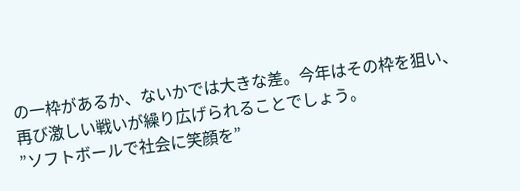の一枠があるか、ないかでは大きな差。今年はその枠を狙い、再び激しい戦いが繰り広げられることでしょう。
”ソフトボールで社会に笑顔を”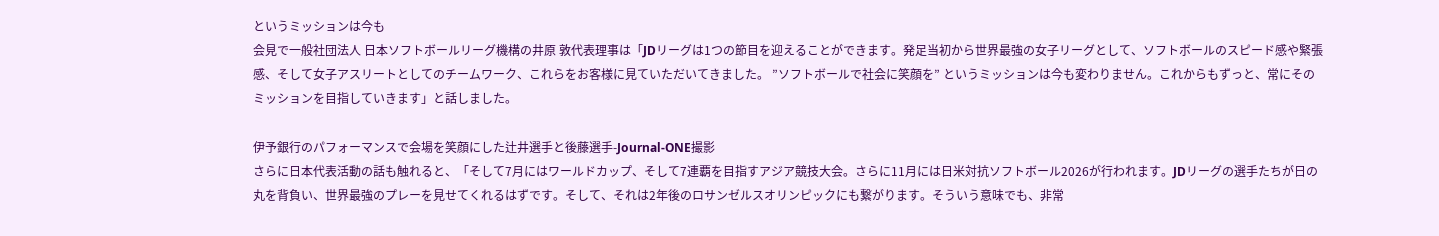というミッションは今も
会見で一般社団法人 日本ソフトボールリーグ機構の井原 敦代表理事は「JDリーグは1つの節目を迎えることができます。発足当初から世界最強の女子リーグとして、ソフトボールのスピード感や緊張感、そして女子アスリートとしてのチームワーク、これらをお客様に見ていただいてきました。 ”ソフトボールで社会に笑顔を” というミッションは今も変わりません。これからもずっと、常にそのミッションを目指していきます」と話しました。

伊予銀行のパフォーマンスで会場を笑顔にした辻井選手と後藤選手-Journal-ONE撮影
さらに日本代表活動の話も触れると、「そして7月にはワールドカップ、そして7連覇を目指すアジア競技大会。さらに11月には日米対抗ソフトボール2026が行われます。JDリーグの選手たちが日の丸を背負い、世界最強のプレーを見せてくれるはずです。そして、それは2年後のロサンゼルスオリンピックにも繋がります。そういう意味でも、非常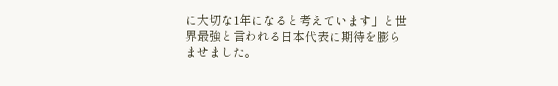に大切な1年になると考えています」と世界最強と言われる日本代表に期待を膨らませました。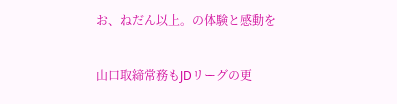お、ねだん以上。の体験と感動を

山口取締常務もJDリーグの更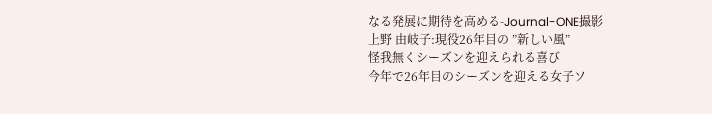なる発展に期待を高める-Journal-ONE撮影
上野 由岐子:現役26年目の ”新しい風”
怪我無くシーズンを迎えられる喜び
今年で26年目のシーズンを迎える女子ソ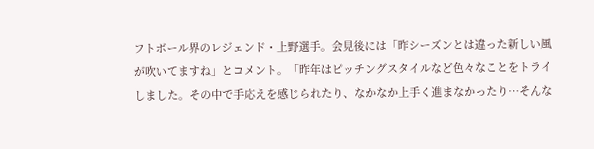フトボール界のレジェンド・上野選手。会見後には「昨シーズンとは違った新しい風が吹いてますね」とコメント。「昨年はピッチングスタイルなど色々なことをトライしました。その中で手応えを感じられたり、なかなか上手く進まなかったり…そんな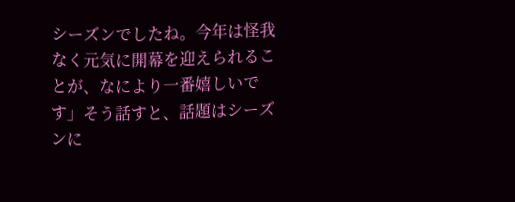シーズンでしたね。今年は怪我なく元気に開幕を迎えられることが、なにより一番嬉しいです」そう話すと、話題はシーズンに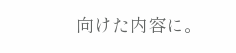向けた内容に。